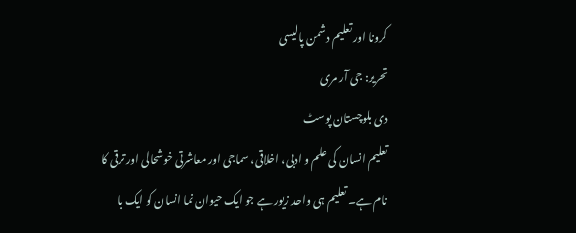کرونا اور تعلیم دشمن پالیسی
تحریر: جی آر مری
دی بلوچستان پوسٹ
تعلیم انسان کی علم و ادبی، اخلاقی، سماجی اور معاشرتی خوشحالی اور ترقی کا نام ہے۔ تعلیم ہی واحد زیور ہے جو ایک حیوان نما انسان کو ایک با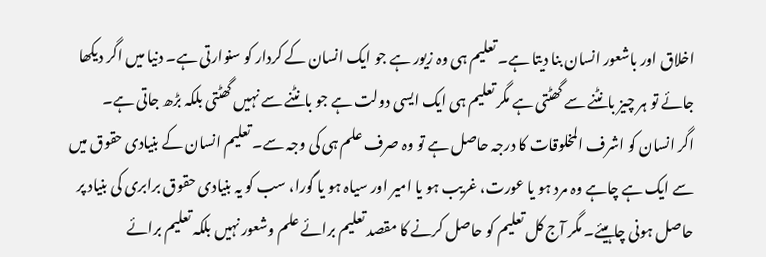اخلاق اور باشعور انسان بنا دیتا ہے۔ تعلیم ہی وہ زیور ہے جو ایک انسان کے کردار کو سنوارتی ہے۔ دنیا میں اگر دیکھا جائے تو ہر چیز بانٹنے سے گھٹتی ہے مگر تعلیم ہی ایک ایسی دولت ہے جو بانٹنے سے نہیں گھٹتی بلکہ بڑھ جاتی ہے۔
اگر انسان کو اشرف المخلوقات کا درجہ حاصل ہے تو وہ صرف علم ہی کی وجہ سے۔ تعلیم انسان کے بنیادی حقوق میں سے ایک ہے چاہے وہ مرد ہو یا عورت، غریب ہو یا امیر اور سیاہ ہو یا گورا، سب کو یہ بنیادی حقوق برابری کی بنیاد پر حاصل ہونی چاہیئے۔ مگر آج کل تعلیم کو حاصل کرنے کا مقصد تعلیم برائے علم وشعور نہیں بلکہ تعلیم برائے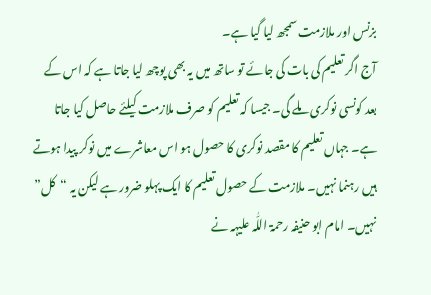بزنس اور ملازمت سمجھ لیا گیا ہے۔
آج اگر تعلیم کی بات کی جائے تو ساتھ میں یہ بھی پوچھ لیا جاتا ہے کہ اس کے بعد کونسی نوکری ملے گی۔ جیسا کہ تعلیم کو صرف ملازمت کیلئے حاصل کیا جاتا ہے۔ جہاں تعلیم کا مقصد نوکری کا حصول ہو اس معاشرے میں نوکر پیدا ہوتے ہیں رہنما نہیں۔ ملازمت کے حصول تعلیم کا ایک پہلو ضرور ہے لیکن یہ “کل” نہیں۔ امام ابو حنیفہ رحمۃ اللّٰہ علیہہ نے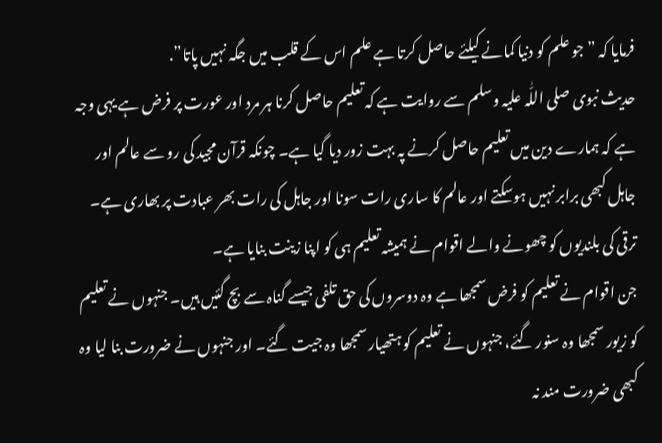فرمایا کہ ” جو علم کو دنیا کمانے کیلئے حاصل کرتا ہے علم اس کے قلب میں جگہ نہیں پاتا”.
حدیث نبوی صلی اللّٰہ علیہ وسلم سے روایت ہے کہ تعلیم حاصل کرنا ہر مرد اور عورت پر فرض ہے یہی وجہ ہے کہ ہمارے دین میں تعلیم حاصل کرنے پہ بہت زور دیا گیا ہے۔ چونکہ قرآن مجید کی رو سے عالم اور جاہل کبھی برابر نہیں ہوسکتے اور عالم کا ساری رات سونا اور جاہل کی رات بھر عبادت پر بھاری ہے۔ ترقی کی بلندیوں کو چھونے والے اقوام نے ہمیشہ تعلیم ہی کو اپنا زینت بنایا ہے۔
جن اقوام نے تعلیم کو فرض سمجھا ہے وہ دوسروں کی حق تلفی جیسے گناہ سے بچ گئیں ہیں۔ جنہوں نے تعلیم کو زیور سمجھا وہ سنور گئے، جنہوں نے تعلیم کو ہتھیار سمجھا وہ جیت گئے۔ اور جنہوں نے ضرورت بنا لیا وہ کبھی ضرورت مند نہ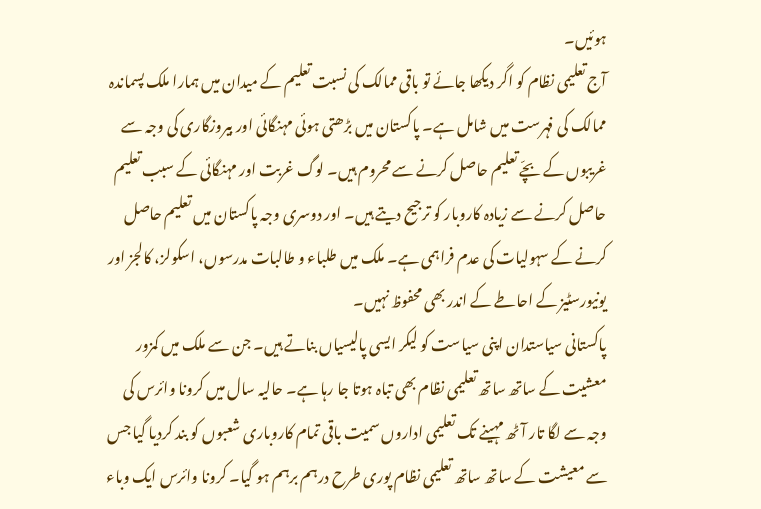ہوئیں۔
آج تعلیمی نظام کو اگر دیکھا جائے تو باقی ممالک کی نسبت تعلیم کے میدان میں ہمارا ملک پسماندہ ممالک کی فہرست میں شامل ہے۔ پاکستان میں بڑھتی ہوئی مہنگائی اور بیروزگاری کی وجہ سے غریبوں کے بچّے تعلیم حاصل کرنے سے محروم ہیں۔ لوگ غربت اور مہنگائی کے سبب تعلیم حاصل کرنے سے زیادہ کاروبار کو ترجیح دیتے ہیں۔ اور دوسری وجہ پاکستان میں تعلیم حاصل کرنے کے سہولیات کی عدم فراہمی ہے۔ ملک میں طلباء و طالبات مدرسوں، اسکولز، کالجز اور یونیورسٹیز کے احاطے کے اندر بھی محفوظ نہیں۔
پاکستانی سیاستدان اپنی سیاست کو لیکر ایسی پالیسیاں بناتے ہیں۔ جن سے ملک میں کمزور معشیت کے ساتھ ساتھ تعلیمی نظام بھی تباہ ہوتا جا رہا ہے۔ حالیہ سال میں کرونا وائرس کی وجہ سے لگا تار آٹھ مہینے تک تعلیمی اداروں سمیت باقی تمام کاروباری شعبوں کو بند کردیا گیا جس سے معیشت کے ساتھ ساتھ تعلیمی نظام پوری طرح درہم برہم ہو گیا۔ کرونا وائرس ایک وباء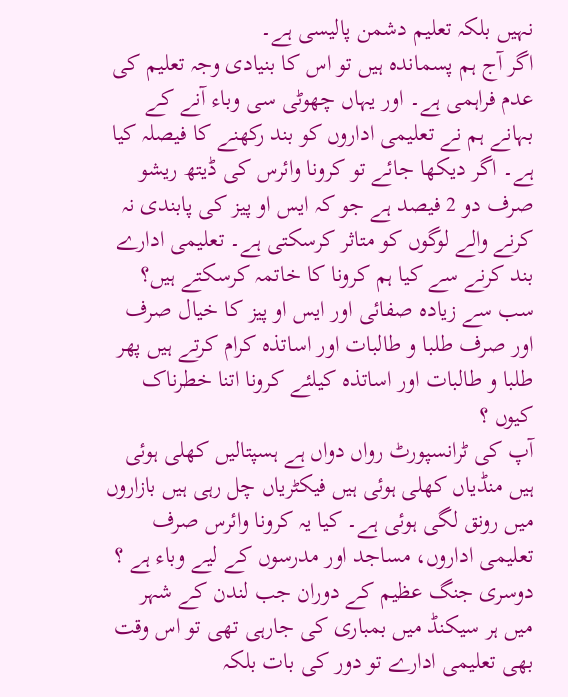نہیں بلکہ تعلیم دشمن پالیسی ہے۔
اگر آج ہم پسماندہ ہیں تو اس کا بنیادی وجہ تعلیم کی عدم فراہمی ہے۔ اور یہاں چھوٹی سی وباء آنے کے بہانے ہم نے تعلیمی اداروں کو بند رکھنے کا فیصلہ کیا ہے۔ اگر دیکھا جائے تو کرونا وائرس کی ڈیتھ ریشو صرف دو 2 فیصد ہے جو کہ ایس او پیز کی پابندی نہ کرنے والے لوگوں کو متاثر کرسکتی ہے۔ تعلیمی ادارے بند کرنے سے کیا ہم کرونا کا خاتمہ کرسکتے ہیں؟ سب سے زیادہ صفائی اور ایس او پیز کا خیال صرف اور صرف طلبا و طالبات اور اساتذہ کرام کرتے ہیں پھر طلبا و طالبات اور اساتذہ کیلئے کرونا اتنا خطرناک کیوں ؟
آپ کی ٹرانسپورٹ رواں دواں ہے ہسپتالیں کھلی ہوئی ہیں منڈیاں کھلی ہوئی ہیں فیکٹریاں چل رہی ہیں بازاروں میں رونق لگی ہوئی ہے۔ کیا یہ کرونا وائرس صرف تعلیمی اداروں، مساجد اور مدرسوں کے لیے وباء ہے ؟
دوسری جنگ عظیم کے دوران جب لندن کے شہر میں ہر سیکنڈ میں بمباری کی جارہی تھی تو اس وقت بھی تعلیمی ادارے تو دور کی بات بلکہ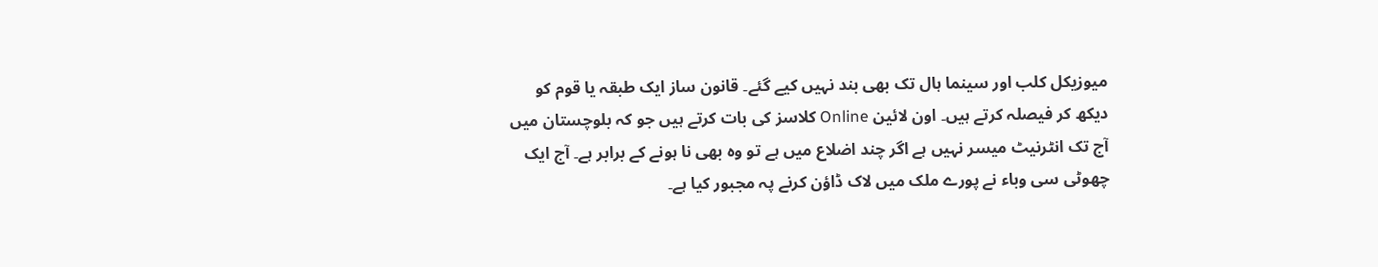میوزیکل کلب اور سینما ہال تک بھی بند نہیں کیے گئے۔ قانون ساز ایک طبقہ یا قوم کو دیکھ کر فیصلہ کرتے ہیں۔ اون لائین Online کلاسز کی بات کرتے ہیں جو کہ بلوچستان میں آج تک انٹرنیٹ میسر نہیں ہے اگر چند اضلاع میں ہے تو وہ بھی نا ہونے کے برابر ہے۔ آج ایک چھوٹی سی وباء نے پورے ملک میں لاک ڈاؤن کرنے پہ مجبور کیا ہے۔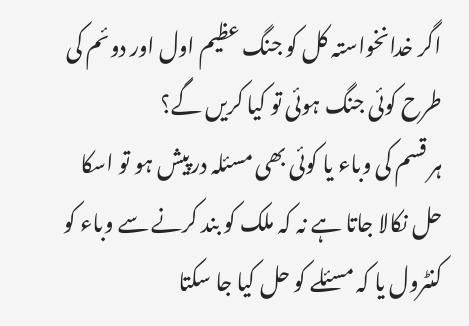اگر خدانخواستہ کل کو جنگ عظیم اول اور دوئم کی طرح کوئی جنگ ہوئی تو کیا کریں گے؟
ہر قسم کی وباء یا کوئی بھی مسئلہ درپیش ہو تو اسکا حل نکالا جاتا ہے نہ کہ ملک کو بند کرنے سے وباء کو کنٹرول یا کہ مسئلے کو حل کیا جا سکتا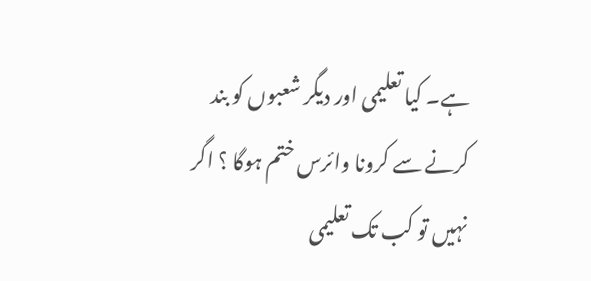ہے۔ کیا تعلیمی اور دیگر شعبوں کو بند کرنے سے کرونا وائرس ختم ہوگا ؟ اگر نہیں تو کب تک تعلیمی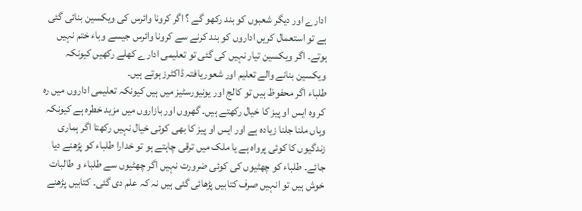ادارے اور دیگر شعبوں کو بند رکھو گے ؟ اگر کرونا وائرس کی ویکسین بنائی گئی ہے تو استعمال کریں اداروں کو بند کرنے سے کرونا وائرس جیسے وباء ختم نہیں ہوتے۔ اگر ویکسین تیار نہیں کی گئی تو تعلیمی ادارے کھلے رکھیں کیونکہ ویکسین بنانے والے تعلیم اور شعوریافتہ ڈاکٹرز ہوتے ہیں۔
طلباء اگر محفوظ ہیں تو کالج اور یونیورسٹیز میں ہیں کیونکہ تعلیمی اداروں میں رہ کر وہ ایس او پیز کا خیال رکھتے ہیں۔ گھروں اور بازاروں میں مزید خطرہ ہے کیونکہ وہاں ملنا جلنا زیادہ ہے اور ایس او پیز کا بھی کوئی خیال نہیں رکھتا اگر ہماری زندگیوں کا کوئی پرواہ ہے یا ملک میں ترقی چاہتے ہو تو خدارا طلباء کو پڑھنے دیا جائے۔ طلباء کو چھٹیوں کی کوئی ضرورت نہیں اگر چھٹیوں سے طلباء و طالبات خوش ہیں تو انہیں صرف کتابیں پڑھائی گئی ہیں نہ کہ علم دی گئی۔ کتابیں پڑھنے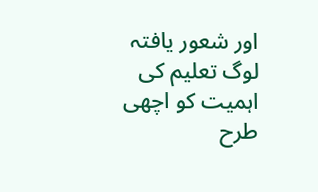اور شعور یافتہ لوگ تعلیم کی اہمیت کو اچھی طرح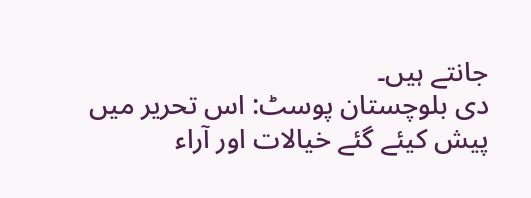جانتے ہیں۔
دی بلوچستان پوسٹ: اس تحریر میں پیش کیئے گئے خیالات اور آراء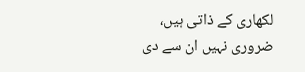لکھاری کے ذاتی ہیں، ضروری نہیں ان سے دی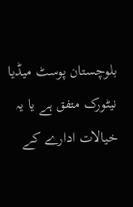بلوچستان پوسٹ میڈیا نیٹورک متفق ہے یا یہ خیالات ادارے کے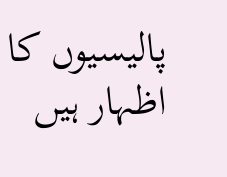پالیسیوں کا اظہار ہیں